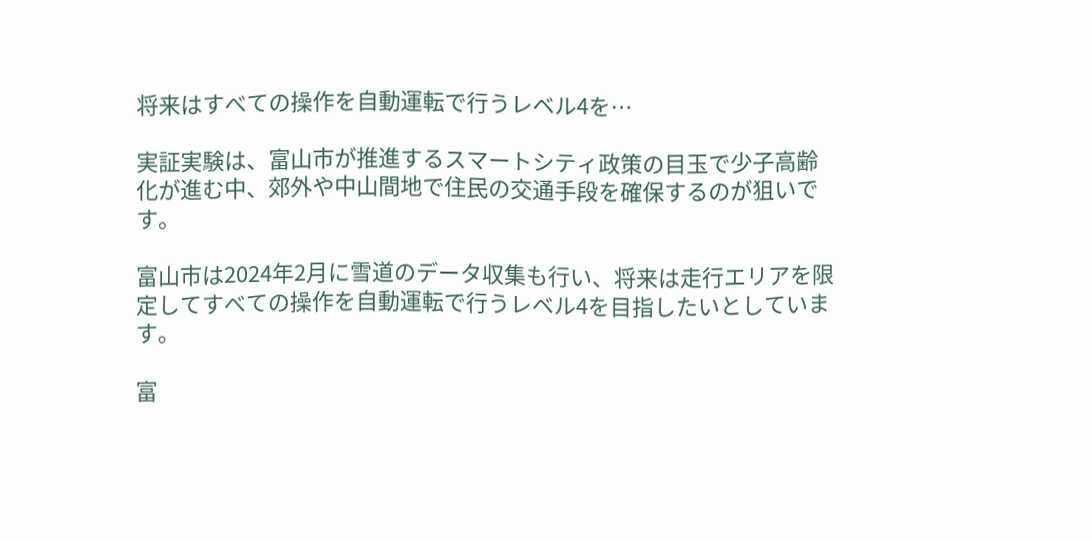将来はすべての操作を自動運転で行うレベル4を…

実証実験は、富山市が推進するスマートシティ政策の目玉で少子高齢化が進む中、郊外や中山間地で住民の交通手段を確保するのが狙いです。

富山市は2024年2月に雪道のデータ収集も行い、将来は走行エリアを限定してすべての操作を自動運転で行うレベル4を目指したいとしています。

富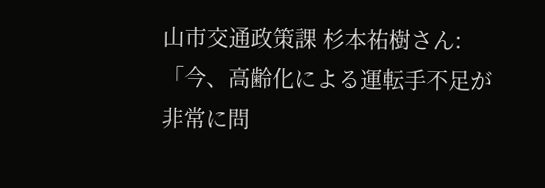山市交通政策課 杉本祐樹さん:「今、高齢化による運転手不足が非常に問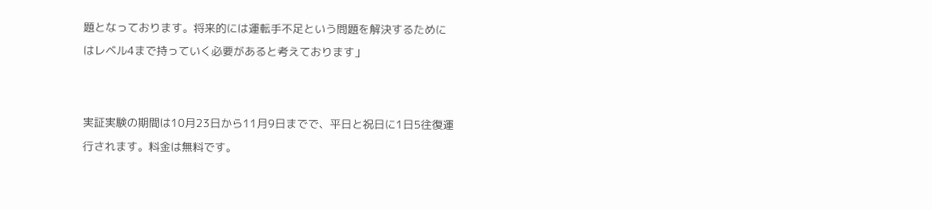題となっております。将来的には運転手不足という問題を解決するためにはレベル4まで持っていく必要があると考えております」


実証実験の期間は10月23日から11月9日までで、平日と祝日に1日5往復運行されます。料金は無料です。